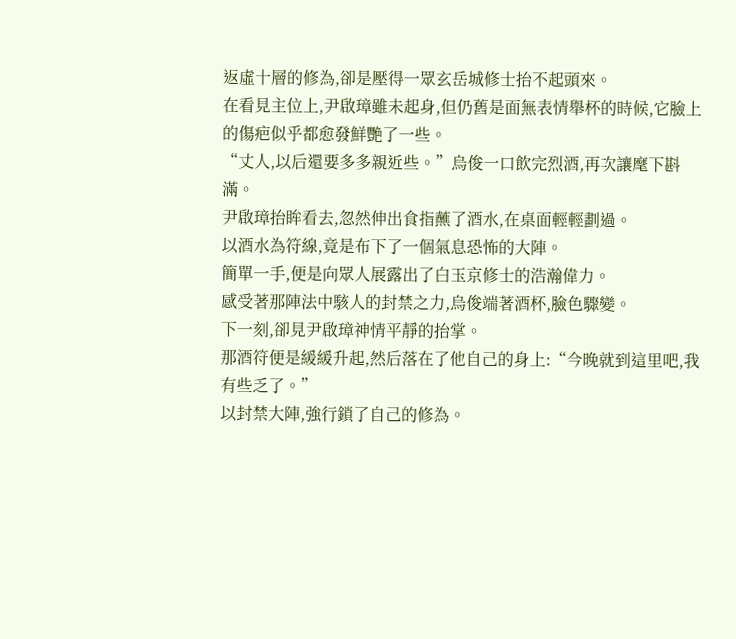返虛十層的修為,卻是壓得一眾玄岳城修士抬不起頭來。
在看見主位上,尹啟璋雖未起身,但仍舊是面無表情舉杯的時候,它臉上的傷疤似乎都愈發鮮艷了一些。
“丈人,以后還要多多親近些。”烏俊一口飲完烈酒,再次讓麾下斟滿。
尹啟璋抬眸看去,忽然伸出食指蘸了酒水,在桌面輕輕劃過。
以酒水為符線,竟是布下了一個氣息恐怖的大陣。
簡單一手,便是向眾人展露出了白玉京修士的浩瀚偉力。
感受著那陣法中駭人的封禁之力,烏俊端著酒杯,臉色驟變。
下一刻,卻見尹啟璋神情平靜的抬掌。
那酒符便是緩緩升起,然后落在了他自己的身上:“今晚就到這里吧,我有些乏了。”
以封禁大陣,強行鎖了自己的修為。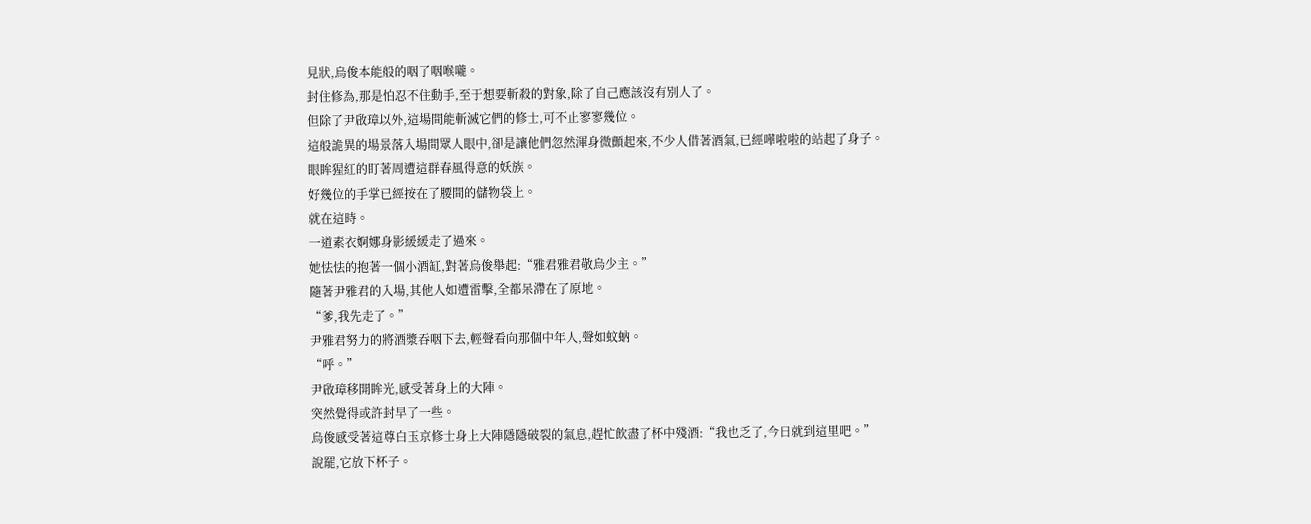見狀,烏俊本能般的咽了咽喉嚨。
封住修為,那是怕忍不住動手,至于想要斬殺的對象,除了自己應該沒有別人了。
但除了尹啟璋以外,這場間能斬滅它們的修士,可不止寥寥幾位。
這般詭異的場景落入場間眾人眼中,卻是讓他們忽然渾身微顫起來,不少人借著酒氣,已經嘩啦啦的站起了身子。
眼眸猩紅的盯著周遭這群春風得意的妖族。
好幾位的手掌已經按在了腰間的儲物袋上。
就在這時。
一道素衣婀娜身影緩緩走了過來。
她怯怯的抱著一個小酒缸,對著烏俊舉起:“雅君雅君敬烏少主。”
隨著尹雅君的入場,其他人如遭雷擊,全都呆滯在了原地。
“爹,我先走了。”
尹雅君努力的將酒漿吞咽下去,輕聲看向那個中年人,聲如蚊蚋。
“呼。”
尹啟璋移開眸光,感受著身上的大陣。
突然覺得或許封早了一些。
烏俊感受著這尊白玉京修士身上大陣隱隱破裂的氣息,趕忙飲盡了杯中殘酒:“我也乏了,今日就到這里吧。”
說罷,它放下杯子。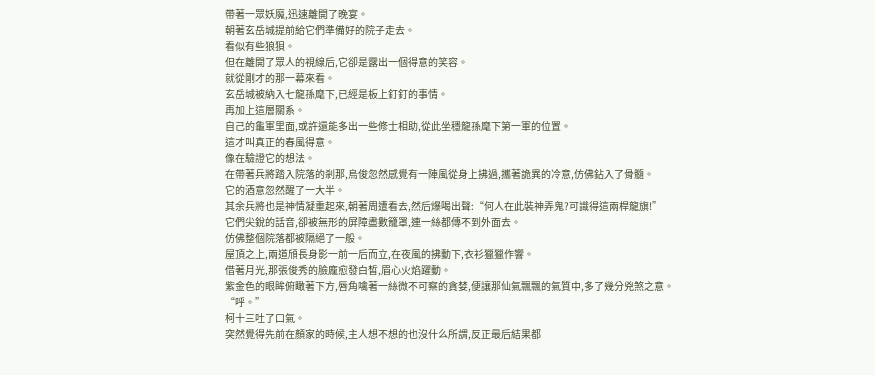帶著一眾妖魔,迅速離開了晚宴。
朝著玄岳城提前給它們準備好的院子走去。
看似有些狼狽。
但在離開了眾人的視線后,它卻是露出一個得意的笑容。
就從剛才的那一幕來看。
玄岳城被納入七龍孫麾下,已經是板上釘釘的事情。
再加上這層關系。
自己的龜軍里面,或許還能多出一些修士相助,從此坐穩龍孫麾下第一軍的位置。
這才叫真正的春風得意。
像在驗證它的想法。
在帶著兵將踏入院落的剎那,烏俊忽然感覺有一陣風從身上拂過,攜著詭異的冷意,仿佛鉆入了骨髓。
它的酒意忽然醒了一大半。
其余兵將也是神情凝重起來,朝著周遭看去,然后爆喝出聲:“何人在此裝神弄鬼?可識得這兩桿龍旗!”
它們尖銳的話音,卻被無形的屏障盡數籠罩,連一絲都傳不到外面去。
仿佛整個院落都被隔絕了一般。
屋頂之上,兩道頎長身影一前一后而立,在夜風的拂動下,衣衫獵獵作響。
借著月光,那張俊秀的臉龐愈發白皙,眉心火焰躍動。
紫金色的眼眸俯瞰著下方,唇角噙著一絲微不可察的貪婪,便讓那仙氣飄飄的氣質中,多了幾分兇煞之意。
“呼。”
柯十三吐了口氣。
突然覺得先前在顏家的時候,主人想不想的也沒什么所謂,反正最后結果都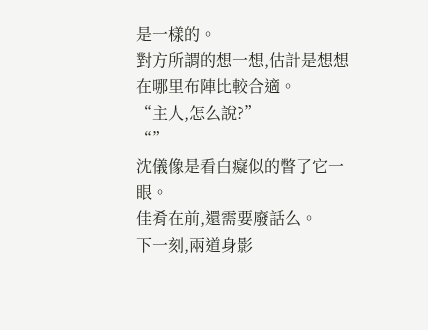是一樣的。
對方所謂的想一想,估計是想想在哪里布陣比較合適。
“主人,怎么說?”
“”
沈儀像是看白癡似的瞥了它一眼。
佳肴在前,還需要廢話么。
下一刻,兩道身影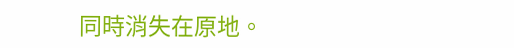同時消失在原地。